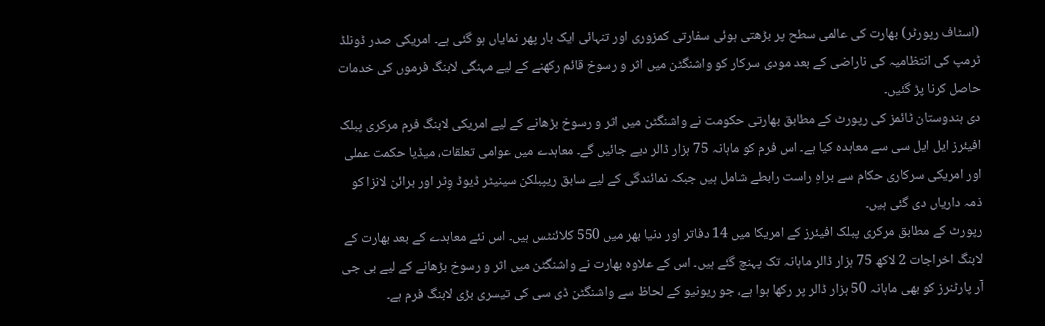(اسٹاف رپورٹر) بھارت کی عالمی سطح پر بڑھتی ہوئی سفارتی کمزوری اور تنہائی ایک بار پھر نمایاں ہو گئی ہے۔ امریکی صدر ڈونلڈ ٹرمپ کی انتظامیہ کی ناراضی کے بعد مودی سرکار کو واشنگٹن میں اثر و رسوخ قائم رکھنے کے لیے مہنگی لابنگ فرموں کی خدمات حاصل کرنا پڑ گئیں۔
دی ہندوستان ٹائمز کی رپورٹ کے مطابق بھارتی حکومت نے واشنگٹن میں اثر و رسوخ بڑھانے کے لیے امریکی لابنگ فرم مرکری پبلک افیئرز ایل ایل سی سے معاہدہ کیا ہے۔ اس فرم کو ماہانہ 75 ہزار ڈالر دیے جائیں گے۔ معاہدے میں عوامی تعلقات، میڈیا حکمت عملی اور امریکی سرکاری حکام سے براہِ راست رابطے شامل ہیں جبکہ نمائندگی کے لیے سابق ریپبلکن سینیٹر ڈیوڈ وِٹر اور برائن لانزا کو ذمہ داریاں دی گئی ہیں۔
رپورٹ کے مطابق مرکری پبلک افیئرز کے امریکا میں 14 دفاتر اور دنیا بھر میں 550 کلائنٹس ہیں۔ اس نئے معاہدے کے بعد بھارت کے لابنگ اخراجات 2 لاکھ 75 ہزار ڈالر ماہانہ تک پہنچ گئے ہیں۔ اس کے علاوہ بھارت نے واشنگٹن میں اثر و رسوخ بڑھانے کے لیے بی جی آر پارٹنرز کو بھی ماہانہ 50 ہزار ڈالر پر رکھا ہوا ہے، جو ریونیو کے لحاظ سے واشنگٹن ڈی سی کی تیسری بڑی لابنگ فرم ہے۔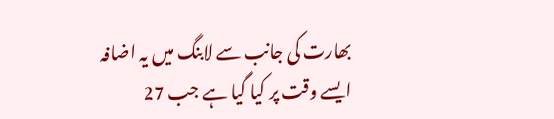بھارت کی جانب سے لابنگ میں یہ اضافہ ایسے وقت پر کیا گیا ہے جب 27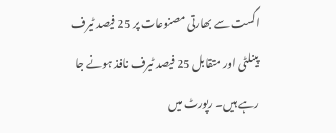اگست سے بھارتی مصنوعات پر 25 فیصد ٹیرف پینلٹی اور متقابل 25 فیصد ٹیرف نافذ ہونے جا رہے ہیں۔ رپورٹ میں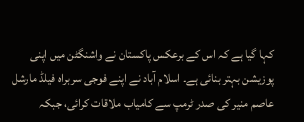کہا گیا ہے کہ اس کے برعکس پاکستان نے واشنگٹن میں اپنی پوزیشن بہتر بنائی ہے۔ اسلام آباد نے اپنے فوجی سربراہ فیلڈ مارشل عاصم منیر کی صدر ٹرمپ سے کامیاب ملاقات کرائی، جبکہ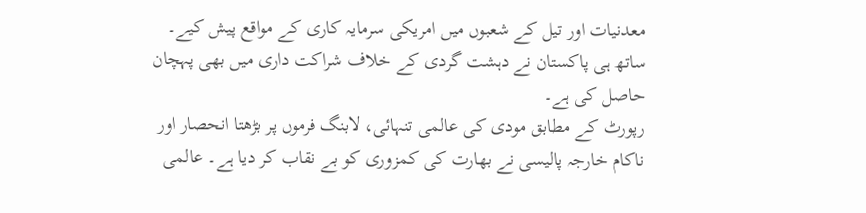معدنیات اور تیل کے شعبوں میں امریکی سرمایہ کاری کے مواقع پیش کیے۔ ساتھ ہی پاکستان نے دہشت گردی کے خلاف شراکت داری میں بھی پہچان حاصل کی ہے۔
رپورٹ کے مطابق مودی کی عالمی تنہائی، لابنگ فرموں پر بڑھتا انحصار اور ناکام خارجہ پالیسی نے بھارت کی کمزوری کو بے نقاب کر دیا ہے۔ عالمی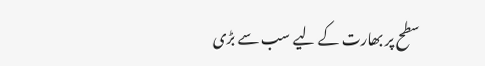سطح پر بھارت کے لیے سب سے بڑی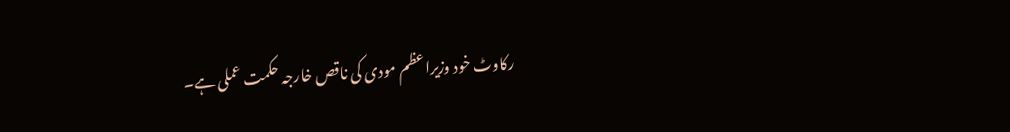رکاوٹ خود وزیراعظم مودی کی ناقص خارجہ حکمت عملی ہے۔